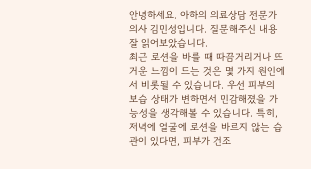안녕하세요. 아하의 의료상담 전문가 의사 김민성입니다. 질문해주신 내용 잘 읽어보았습니다.
최근 로션을 바를 때 따끔거리거나 뜨거운 느낌이 드는 것은 몇 가지 원인에서 비롯될 수 있습니다. 우선 피부의 보습 상태가 변하면서 민감해졌을 가능성을 생각해볼 수 있습니다. 특히, 저녁에 얼굴에 로션을 바르지 않는 습관이 있다면, 피부가 건조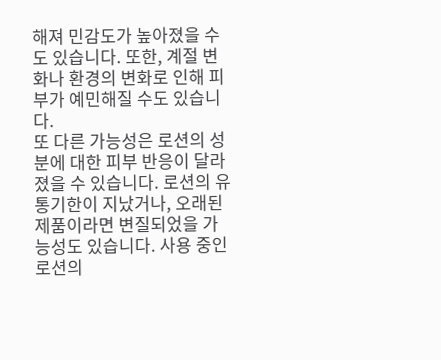해져 민감도가 높아졌을 수도 있습니다. 또한, 계절 변화나 환경의 변화로 인해 피부가 예민해질 수도 있습니다.
또 다른 가능성은 로션의 성분에 대한 피부 반응이 달라졌을 수 있습니다. 로션의 유통기한이 지났거나, 오래된 제품이라면 변질되었을 가능성도 있습니다. 사용 중인 로션의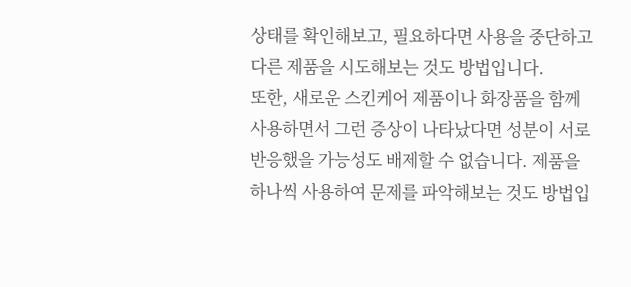상태를 확인해보고, 필요하다면 사용을 중단하고 다른 제품을 시도해보는 것도 방법입니다.
또한, 새로운 스킨케어 제품이나 화장품을 함께 사용하면서 그런 증상이 나타났다면 성분이 서로 반응했을 가능성도 배제할 수 없습니다. 제품을 하나씩 사용하여 문제를 파악해보는 것도 방법입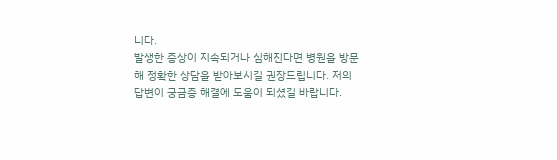니다.
발생한 증상이 지속되거나 심해진다면 병원을 방문해 정확한 상담을 받아보시길 권장드립니다. 저의 답변이 궁금증 해결에 도움이 되셨길 바랍니다.